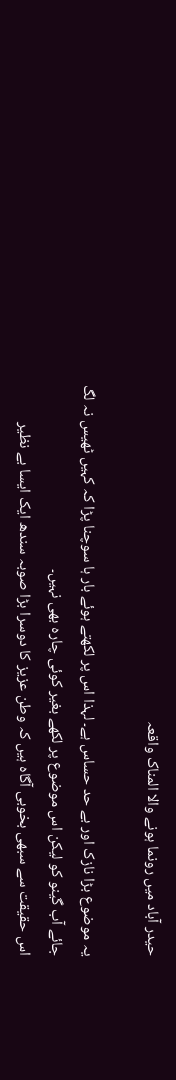حیدر آباد میں رونما ہونے والا المناک واقعہ

یہ موضوع بڑا نازک اور بے حد حساس ہے۔ لہذا اس پر لکھتے ہوئے بار ہا سوچنا پڑا کہ کہیں ٹھیس نہ لگ جائے آب گینو کو لیکن اس موضوع پر لکھے بغیر کوئی چارہ بھی نہیں۔
اس حقیقت سے سبھی بخوبی آگاہ ہیں کہ وطن عزیز کا دوسرا بڑا صوبہ سندھ ایک ایسا بے نظیر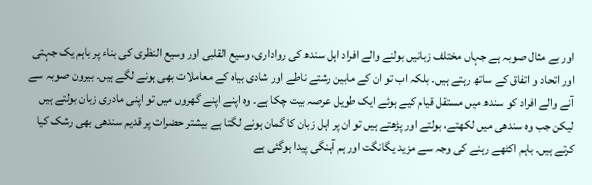اور بے مثال صوبہ ہے جہاں مختلف زبانیں بولنے والے افراد اہل سندھ کی رواداری، وسیع القلبی اور وسیع النظری کی بناء پر باہم یک جہتی اور اتحاد و اتفاق کے ساتھ رہتے ہیں۔ بلکہ اب تو ان کے مابین رشتے ناطے اور شادی بیاہ کے معاملات بھی ہونے لگے ہیں۔ بیرون صوبہ سے آنے والے افراد کو سندھ میں مستقل قیام کیے ہوئے ایک طویل عرصہ بیت چکا ہے۔ وہ اپنے اپنے گھروں میں تو اپنی مادری زبان بولتے ہیں لیکن جب وہ سندھی میں لکھتے، بولتے اور پڑھتے ہیں تو ان پر اہل زبان کا گمان ہونے لگتا ہے بیشتر حضرات پر قدیم سندھی بھی رشک کیا کرتے ہیں۔ باہم اکٹھے رہنے کی وجہ سے مزید یگانگت اور ہم آہنگی پیدا ہوگئی ہے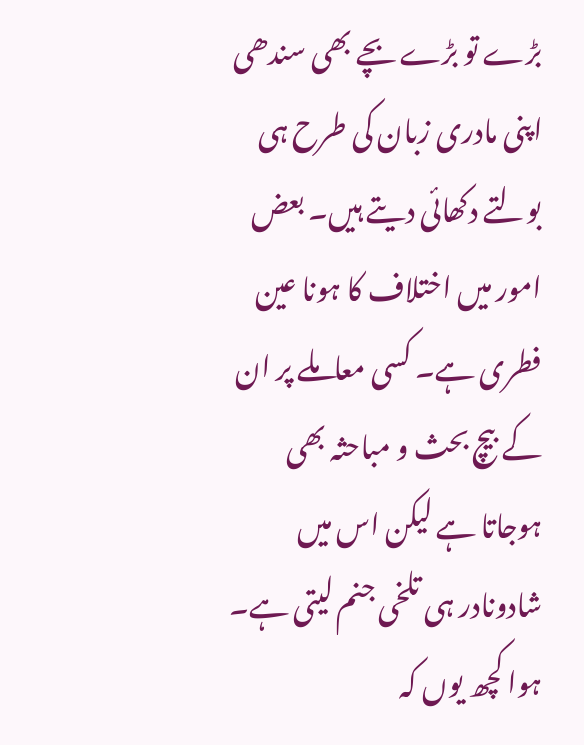بڑے تو بڑے بچے بھی سندھی اپنی مادری زبان کی طرح ہی بولتے دکھائی دیتے ہیں۔ بعض امور میں اختلاف کا ہونا عین فطری ہے۔ کسی معاملے پر ان کے بیچ بحث و مباحثہ بھی ہوجاتا ہے لیکن اس میں شادونادر ہی تلخی جنم لیتی ہے۔
ہوا کچھ یوں کہ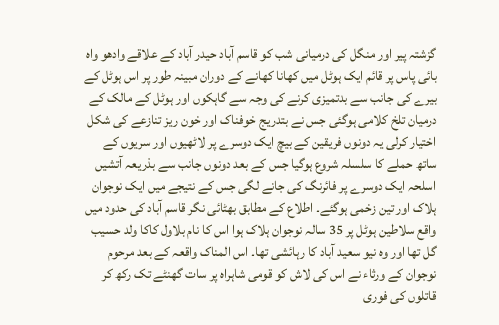گزشتہ پیر اور منگل کی درمیانی شب کو قاسم آباد حیدر آباد کے علاقے وادھو واہ بائی پاس پر قائم ایک ہوٹل میں کھانا کھانے کے دوران مبینہ طور پر اس ہوٹل کے بیرے کی جانب سے بدتمیزی کرنے کی وجہ سے گاہکوں اور ہوٹل کے مالک کے درمیان تلخ کلامی ہوگئی جس نے بتدریج خوفناک اور خون ریز تنازعے کی شکل اختیار کرلی یہ دونوں فریقین کے بیچ ایک دوسرے پر لاٹھیوں اور سریوں کے ساتھ حملے کا سلسلہ شروع ہوگیا جس کے بعد دونوں جانب سے بذریعہ آتشیں اسلحہ ایک دوسرے پر فائرنگ کی جانے لگی جس کے نتیجے میں ایک نوجوان ہلاک اور تین زخمی ہوگئے۔ اطلاع کے مطابق بھٹائی نگر قاسم آباد کی حدود میں واقع سلاطین ہوٹل پر 35 سالہ نوجوان ہلاک ہوا اس کا نام بلاول کاکا ولد حسیب گل تھا اور وہ نیو سعید آباد کا رہائشی تھا۔ اس المناک واقعہ کے بعد مرحوم نوجوان کے ورثاء نے اس کی لاش کو قومی شاہراہ پر سات گھنٹے تک رکھ کر قاتلوں کی فوری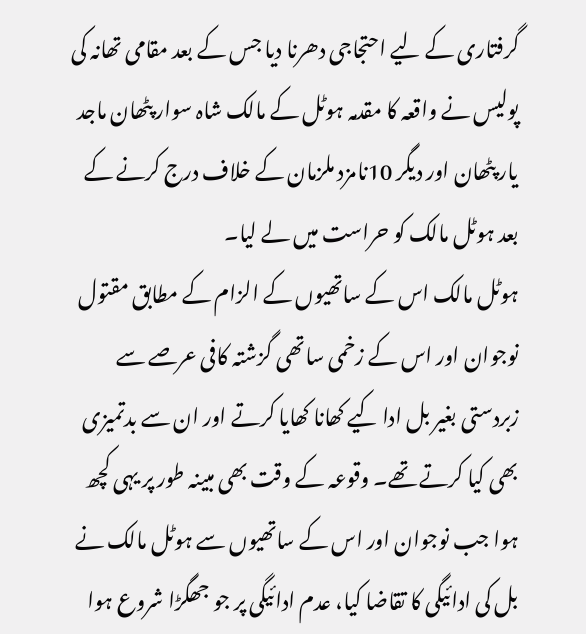گرفتاری کے لیے احتجاجی دھرنا دیا جس کے بعد مقامی تھانہ کی پولیس نے واقعہ کا مقدمہ ہوٹل کے مالک شاہ سوار پٹھان ماجد یار پٹھان اور دیگر 10نامزد ملزمان کے خلاف درج کرنے کے بعد ہوٹل مالک کو حراست میں لے لیا۔
ہوٹل مالک اس کے ساتھیوں کے الزام کے مطابق مقتول نوجوان اور اس کے زخمی ساتھی گزشتہ کافی عرصے سے زبردستی بغیر بل ادا کیے کھانا کھایا کرتے اور ان سے بدتمیزی بھی کیا کرتے تھے۔ وقوعہ کے وقت بھی مبینہ طور پر یہی کچھ ہوا جب نوجوان اور اس کے ساتھیوں سے ہوٹل مالک نے بل کی ادائیگی کا تقاضا کیا، عدم ادائیگی پر جو جھگڑا شروع ہوا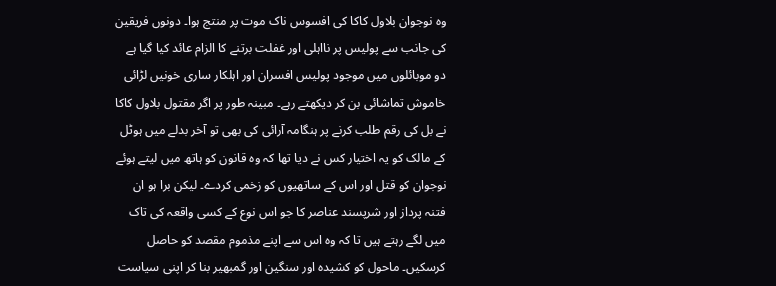وہ نوجوان بلاول کاکا کی افسوس ناک موت پر منتج ہوا۔ دونوں فریقین کی جانب سے پولیس پر نااہلی اور غفلت برتنے کا الزام عائد کیا گیا ہے دو موبائلوں میں موجود پولیس افسران اور اہلکار ساری خونیں لڑائی خاموش تماشائی بن کر دیکھتے رہے۔ مبینہ طور پر اگر مقتول بلاول کاکا نے بل کی رقم طلب کرنے پر ہنگامہ آرائی کی بھی تو آخر بدلے میں ہوٹل کے مالک کو یہ اختیار کس نے دیا تھا کہ وہ قانون کو ہاتھ میں لیتے ہوئے نوجوان کو قتل اور اس کے ساتھیوں کو زخمی کردے۔ لیکن برا ہو ان فتنہ پرداز اور شرپسند عناصر کا جو اس نوع کے کسی واقعہ کی تاک میں لگے رہتے ہیں تا کہ وہ اس سے اپنے مذموم مقصد کو حاصل کرسکیں۔ ماحول کو کشیدہ اور سنگین اور گمبھیر بنا کر اپنی سیاست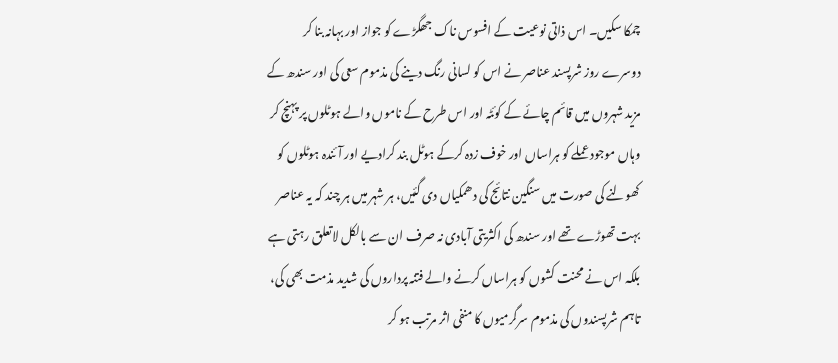چمکا سکیں۔ اس ذاتی نوعیت کے افسوس ناک جھگڑے کو جواز اور بہانہ بنا کر دوسرے روز شرپسند عناصر نے اس کو لسانی رنگ دینے کی مذموم سعی کی اور سندھ کے مزید شہروں میں قائم چائے کے کوئٹہ اور اس طرح کے ناموں والے ہوٹلوں پر پہنچ کر وہاں موجود عملے کو ہراساں اور خوف زدہ کرکے ہوٹل بند کرادیے اور آئندہ ہوٹلوں کو کھولنے کی صورت میں سنگین نتائج کی دھمکیاں دی گئیں، ہر شہر میں ہر چند کہ یہ عناصر بہت تھوڑے تھے اور سندھ کی اکثریتی آبادی نہ صرف ان سے بالکل لاتعلق رہتی ہے بلکہ اس نے محنت کشوں کو ہراساں کرنے والے فتنہ پرداروں کی شدید مذمت بھی کی، تاہم شرپسندوں کی مذموم سرگرمیوں کا منفی اثر مرتب ہو کر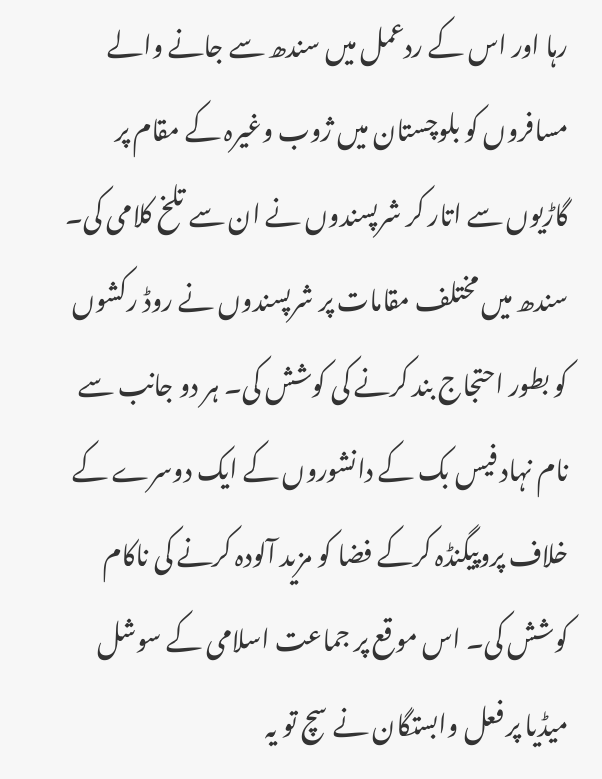رہا اور اس کے ردعمل میں سندھ سے جانے والے مسافروں کو بلوچستان میں ژوب وغیرہ کے مقام پر گاڑیوں سے اتار کر شرپسندوں نے ان سے تلخ کلامی کی۔ سندھ میں مختلف مقامات پر شرپسندوں نے روڈ رکشوں کو بطور احتجاج بند کرنے کی کوشش کی۔ ہر دو جانب سے نام نہاد فیس بک کے دانشوروں کے ایک دوسرے کے خلاف پروپیگنڈہ کرکے فضا کو مزید آلودہ کرنے کی ناکام کوشش کی۔ اس موقع پر جماعت اسلامی کے سوشل میڈیا پر فعل وابستگان نے سچ تو یہ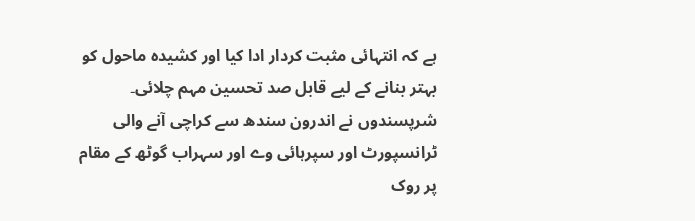ہے کہ انتہائی مثبت کردار ادا کیا اور کشیدہ ماحول کو بہتر بنانے کے لیے قابل صد تحسین مہم چلائی۔ شرپسندوں نے اندرون سندھ سے کراچی آنے والی ٹرانسپورٹ اور سپرہائی وے اور سہراب گوٹھ کے مقام پر روک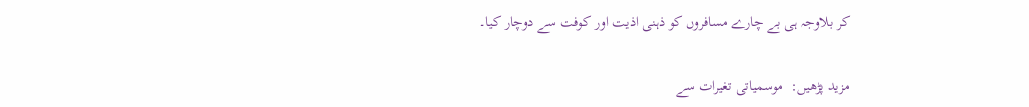کر بلاوجہ ہی بے چارے مسافروں کو ذہنی اذیت اور کوفت سے دوچار کیا۔

مزید پڑھیں:  موسمیاتی تغیرات سے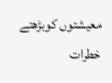معیشتوں کوبڑھتے خطرات